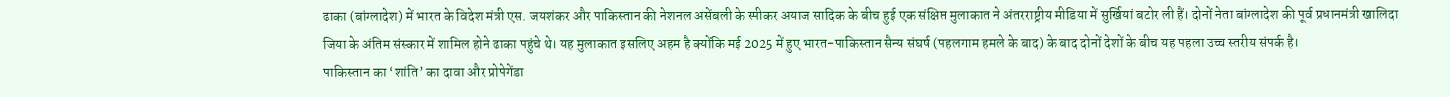ढाका (बांग्लादेश) में भारत के विदेश मंत्री एस. जयशंकर और पाकिस्तान की नेशनल असेंबली के स्पीकर अयाज सादिक के बीच हुई एक संक्षिप्त मुलाकात ने अंतरराष्ट्रीय मीडिया में सुर्खियां बटोर ली हैं। दोनों नेता बांग्लादेश की पूर्व प्रधानमंत्री खालिदा जिया के अंतिम संस्कार में शामिल होने ढाका पहुंचे थे। यह मुलाकात इसलिए अहम है क्योंकि मई 2025 में हुए भारत-पाकिस्तान सैन्य संघर्ष (पहलगाम हमले के बाद) के बाद दोनों देशों के बीच यह पहला उच्च स्तरीय संपर्क है।
पाकिस्तान का ‘शांति’ का दावा और प्रोपेगेंडा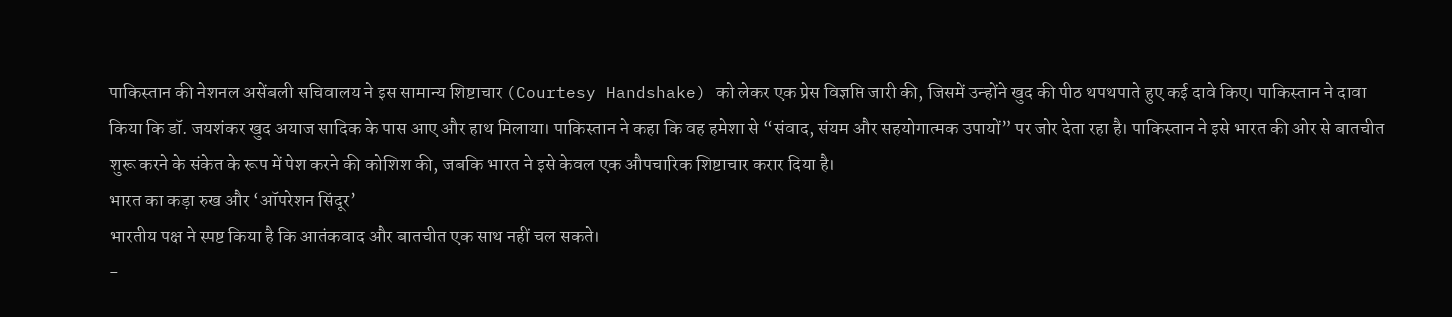पाकिस्तान की नेशनल असेंबली सचिवालय ने इस सामान्य शिष्टाचार (Courtesy Handshake) को लेकर एक प्रेस विज्ञप्ति जारी की, जिसमें उन्होंने खुद की पीठ थपथपाते हुए कई दावे किए। पाकिस्तान ने दावा किया कि डॉ. जयशंकर खुद अयाज सादिक के पास आए और हाथ मिलाया। पाकिस्तान ने कहा कि वह हमेशा से “संवाद, संयम और सहयोगात्मक उपायों” पर जोर देता रहा है। पाकिस्तान ने इसे भारत की ओर से बातचीत शुरू करने के संकेत के रूप में पेश करने की कोशिश की, जबकि भारत ने इसे केवल एक औपचारिक शिष्टाचार करार दिया है।
भारत का कड़ा रुख और ‘ऑपरेशन सिंदूर’
भारतीय पक्ष ने स्पष्ट किया है कि आतंकवाद और बातचीत एक साथ नहीं चल सकते।
-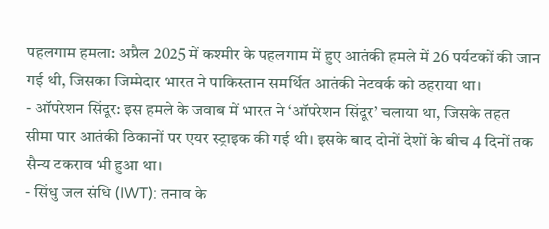पहलगाम हमला: अप्रैल 2025 में कश्मीर के पहलगाम में हुए आतंकी हमले में 26 पर्यटकों की जान गई थी, जिसका जिम्मेदार भारत ने पाकिस्तान समर्थित आतंकी नेटवर्क को ठहराया था।
- ऑपरेशन सिंदूर: इस हमले के जवाब में भारत ने ‘ऑपरेशन सिंदूर’ चलाया था, जिसके तहत सीमा पार आतंकी ठिकानों पर एयर स्ट्राइक की गई थी। इसके बाद दोनों देशों के बीच 4 दिनों तक सैन्य टकराव भी हुआ था।
- सिंधु जल संधि (IWT): तनाव के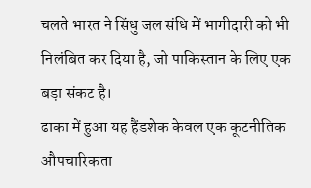चलते भारत ने सिंधु जल संधि में भागीदारी को भी निलंबित कर दिया है, जो पाकिस्तान के लिए एक बड़ा संकट है।
ढाका में हुआ यह हैंडशेक केवल एक कूटनीतिक औपचारिकता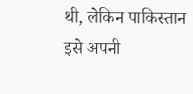थी, लेकिन पाकिस्तान इसे अपनी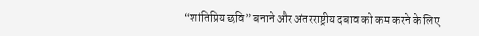“शांतिप्रिय छवि” बनाने और अंतरराष्ट्रीय दबाव को कम करने के लिए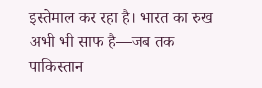इस्तेमाल कर रहा है। भारत का रुख अभी भी साफ है—जब तक पाकिस्तान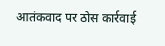आतंकवाद पर ठोस कार्रवाई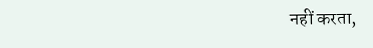नहीं करता,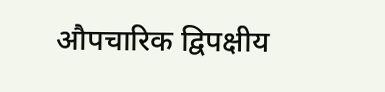औपचारिक द्विपक्षीय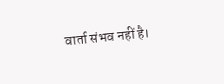वार्ता संभव नहीं है।